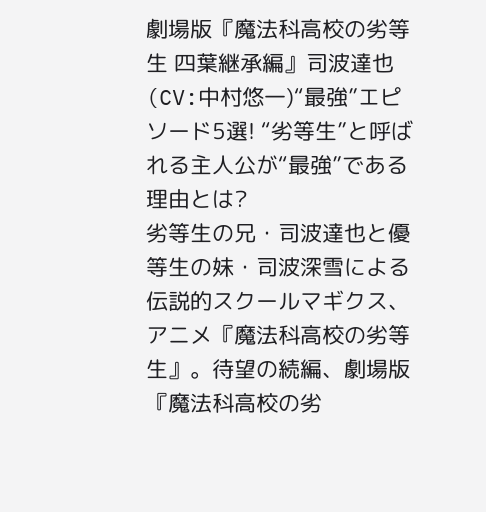劇場版『魔法科高校の劣等生 四葉継承編』司波達也(CV:中村悠一)“最強”エピソード5選! “劣等生”と呼ばれる主人公が“最強”である理由とは?
劣等生の兄・司波達也と優等生の妹・司波深雪による伝説的スクールマギクス、アニメ『魔法科高校の劣等生』。待望の続編、劇場版『魔法科高校の劣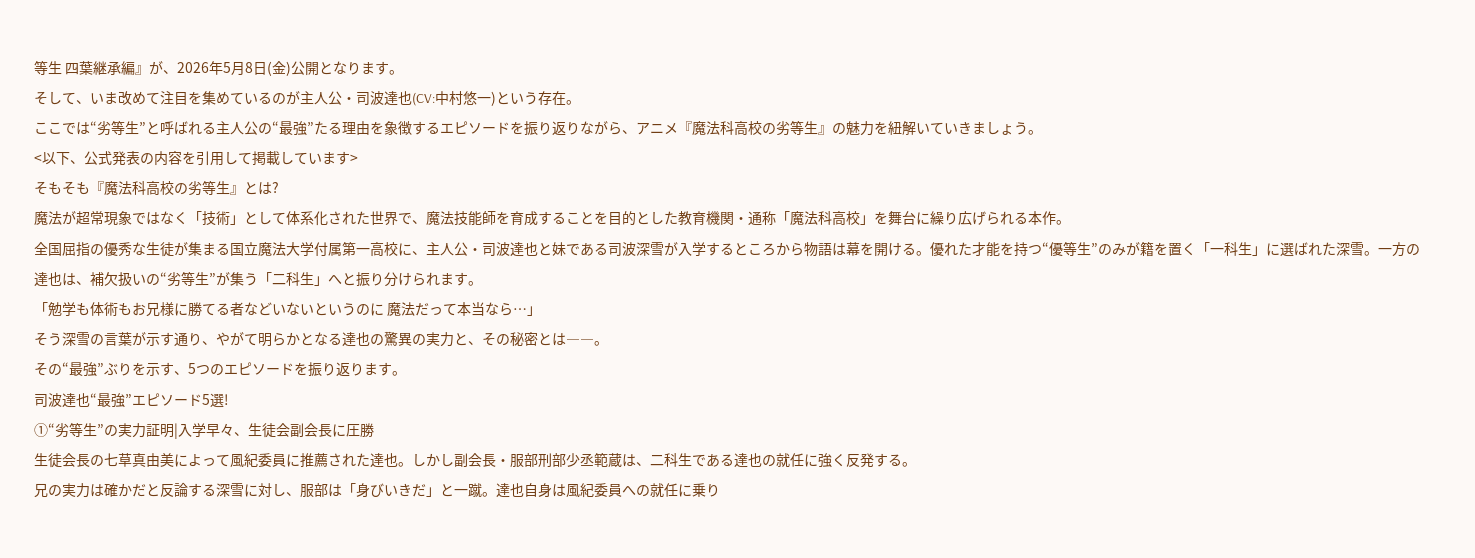等生 四葉継承編』が、2026年5月8日(金)公開となります。
そして、いま改めて注目を集めているのが主人公・司波達也(CV:中村悠一)という存在。
ここでは“劣等生”と呼ばれる主人公の“最強”たる理由を象徴するエピソードを振り返りながら、アニメ『魔法科高校の劣等生』の魅力を紐解いていきましょう。
<以下、公式発表の内容を引用して掲載しています>
そもそも『魔法科高校の劣等生』とは?
魔法が超常現象ではなく「技術」として体系化された世界で、魔法技能師を育成することを目的とした教育機関・通称「魔法科高校」を舞台に繰り広げられる本作。
全国屈指の優秀な生徒が集まる国立魔法大学付属第一高校に、主人公・司波達也と妹である司波深雪が入学するところから物語は幕を開ける。優れた才能を持つ“優等生”のみが籍を置く「一科生」に選ばれた深雪。一方の達也は、補欠扱いの“劣等生”が集う「二科生」へと振り分けられます。
「勉学も体術もお兄様に勝てる者などいないというのに 魔法だって本当なら…」
そう深雪の言葉が示す通り、やがて明らかとなる達也の驚異の実力と、その秘密とは――。
その“最強”ぶりを示す、5つのエピソードを振り返ります。
司波達也“最強”エピソード5選!
①“劣等生”の実力証明|入学早々、生徒会副会長に圧勝
生徒会長の七草真由美によって風紀委員に推薦された達也。しかし副会長・服部刑部少丞範蔵は、二科生である達也の就任に強く反発する。
兄の実力は確かだと反論する深雪に対し、服部は「身びいきだ」と一蹴。達也自身は風紀委員への就任に乗り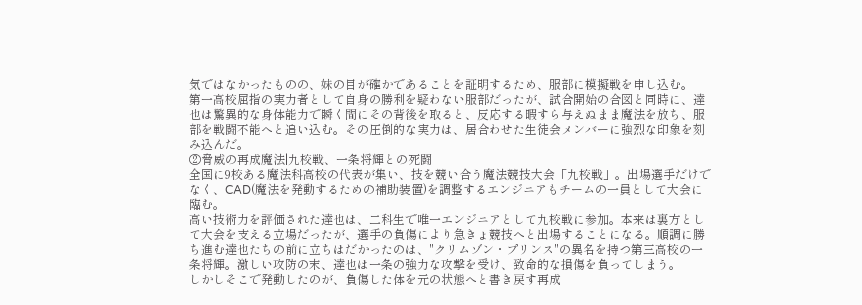気ではなかったものの、妹の目が確かであることを証明するため、服部に模擬戦を申し込む。
第一高校屈指の実力者として自身の勝利を疑わない服部だったが、試合開始の合図と同時に、達也は驚異的な身体能力で瞬く間にその背後を取ると、反応する暇すら与えぬまま魔法を放ち、服部を戦闘不能へと追い込む。その圧倒的な実力は、居合わせた生徒会メンバーに強烈な印象を刻み込んだ。
②脅威の再成魔法|九校戦、一条将輝との死闘
全国に9校ある魔法科高校の代表が集い、技を競い合う魔法競技大会「九校戦」。出場選手だけでなく、CAD(魔法を発動するための補助装置)を調整するエンジニアもチームの一員として大会に臨む。
高い技術力を評価された達也は、二科生で唯一エンジニアとして九校戦に参加。本来は裏方として大会を支える立場だったが、選手の負傷により急きょ競技へと出場することになる。順調に勝ち進む達也たちの前に立ちはだかったのは、"クリムゾン・プリンス"の異名を持つ第三高校の一条将輝。激しい攻防の末、達也は一条の強力な攻撃を受け、致命的な損傷を負ってしまう。
しかしそこで発動したのが、負傷した体を元の状態へと書き戻す再成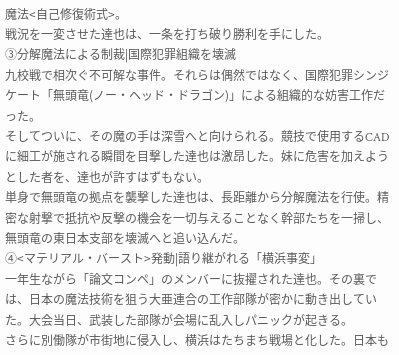魔法<自己修復術式>。
戦況を一変させた達也は、一条を打ち破り勝利を手にした。
③分解魔法による制裁|国際犯罪組織を壊滅
九校戦で相次ぐ不可解な事件。それらは偶然ではなく、国際犯罪シンジケート「無頭竜(ノー・ヘッド・ドラゴン)」による組織的な妨害工作だった。
そしてついに、その魔の手は深雪へと向けられる。競技で使用するCADに細工が施される瞬間を目撃した達也は激昂した。妹に危害を加えようとした者を、達也が許すはずもない。
単身で無頭竜の拠点を襲撃した達也は、長距離から分解魔法を行使。精密な射撃で抵抗や反撃の機会を一切与えることなく幹部たちを一掃し、無頭竜の東日本支部を壊滅へと追い込んだ。
④<マテリアル・バースト>発動|語り継がれる「横浜事変」
一年生ながら「論文コンペ」のメンバーに抜擢された達也。その裏では、日本の魔法技術を狙う大亜連合の工作部隊が密かに動き出していた。大会当日、武装した部隊が会場に乱入しパニックが起きる。
さらに別働隊が市街地に侵入し、横浜はたちまち戦場と化した。日本も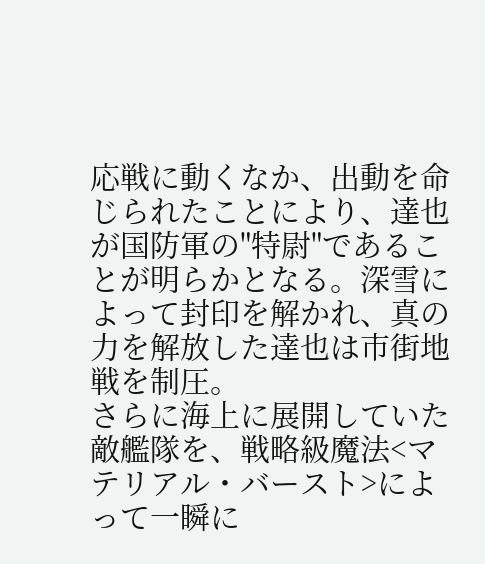応戦に動くなか、出動を命じられたことにより、達也が国防軍の"特尉"であることが明らかとなる。深雪によって封印を解かれ、真の力を解放した達也は市街地戦を制圧。
さらに海上に展開していた敵艦隊を、戦略級魔法<マテリアル・バースト>によって一瞬に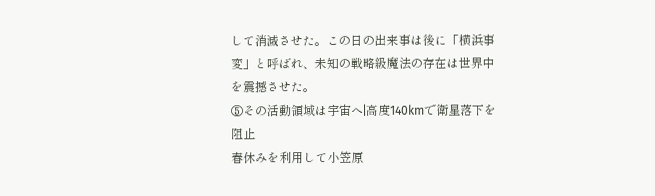して消滅させた。この日の出来事は後に「横浜事変」と呼ばれ、未知の戦略級魔法の存在は世界中を震撼させた。
⑤その活動領域は宇宙へ|高度140kmで衛星落下を阻止
春休みを利用して小笠原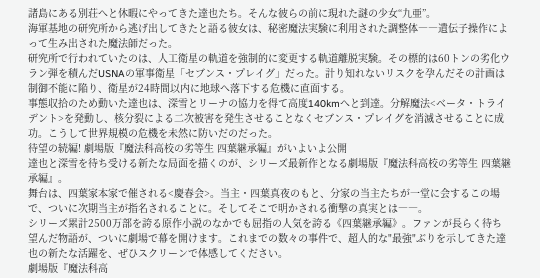諸島にある別荘へと休暇にやってきた達也たち。そんな彼らの前に現れた謎の少女“九亜”。
海軍基地の研究所から逃げ出してきたと語る彼女は、秘密魔法実験に利用された調整体――遺伝子操作によって生み出された魔法師だった。
研究所で行われていたのは、人工衛星の軌道を強制的に変更する軌道離脱実験。その標的は60トンの劣化ウラン弾を積んだUSNAの軍事衛星「セブンス・プレイグ」だった。計り知れないリスクを孕んだその計画は制御不能に陥り、衛星が24時間以内に地球へ落下する危機に直面する。
事態収拾のため動いた達也は、深雪とリーナの協力を得て高度140kmへと到達。分解魔法<ベータ・トライデント>を発動し、核分裂による二次被害を発生させることなくセブンス・プレイグを消滅させることに成功。こうして世界規模の危機を未然に防いだのだった。
待望の続編! 劇場版『魔法科高校の劣等生 四葉継承編』がいよいよ公開
達也と深雪を待ち受ける新たな局面を描くのが、シリーズ最新作となる劇場版『魔法科高校の劣等生 四葉継承編』。
舞台は、四葉家本家で催される<慶春会>。当主・四葉真夜のもと、分家の当主たちが一堂に会するこの場で、ついに次期当主が指名されることに。そしてそこで明かされる衝撃の真実とは――。
シリーズ累計2500万部を誇る原作小説のなかでも屈指の人気を誇る《四葉継承編》。ファンが長らく待ち望んだ物語が、ついに劇場で幕を開けます。これまでの数々の事件で、超人的な"最強"ぶりを示してきた達也の新たな活躍を、ぜひスクリーンで体感してください。
劇場版『魔法科高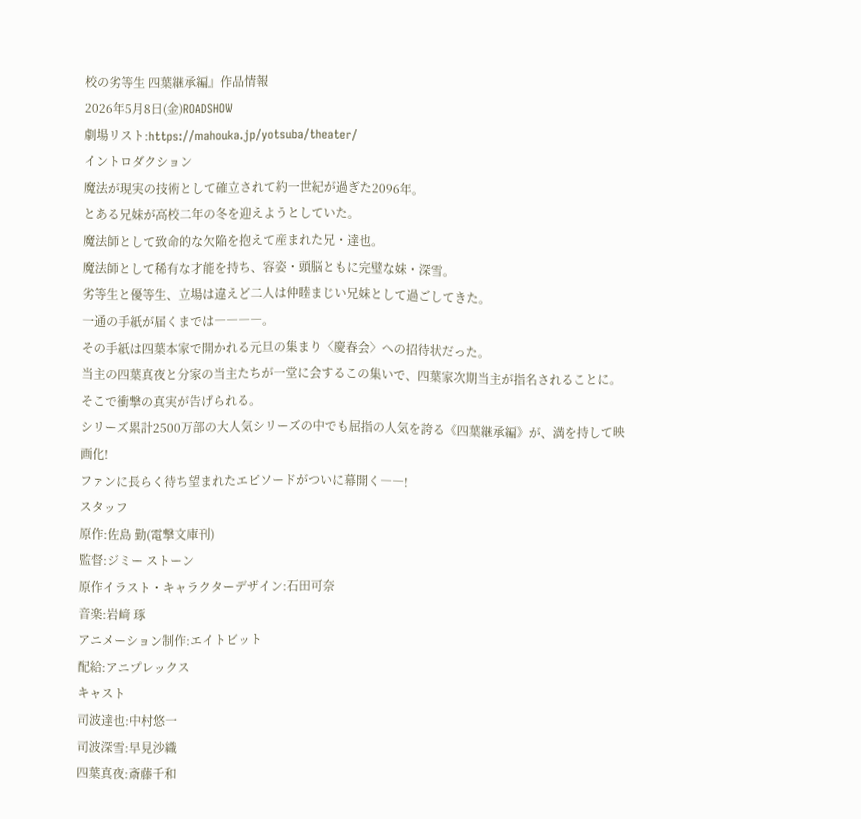校の劣等生 四葉継承編』作品情報
2026年5月8日(金)ROADSHOW
劇場リスト:https://mahouka.jp/yotsuba/theater/
イントロダクション
魔法が現実の技術として確立されて約一世紀が過ぎた2096年。
とある兄妹が高校二年の冬を迎えようとしていた。
魔法師として致命的な欠陥を抱えて産まれた兄・達也。
魔法師として稀有な才能を持ち、容姿・頭脳ともに完璧な妹・深雪。
劣等生と優等生、立場は違えど二人は仲睦まじい兄妹として過ごしてきた。
一通の手紙が届くまでは――――。
その手紙は四葉本家で開かれる元旦の集まり〈慶春会〉への招待状だった。
当主の四葉真夜と分家の当主たちが一堂に会するこの集いで、四葉家次期当主が指名されることに。
そこで衝撃の真実が告げられる。
シリーズ累計2500万部の大人気シリーズの中でも屈指の人気を誇る《四葉継承編》が、満を持して映画化!
ファンに長らく待ち望まれたエピソードがついに幕開く――!
スタッフ
原作:佐島 勤(電撃文庫刊)
監督:ジミー ストーン
原作イラスト・キャラクターデザイン:石田可奈
音楽:岩﨑 琢
アニメーション制作:エイトビット
配給:アニプレックス
キャスト
司波達也:中村悠一
司波深雪:早見沙織
四葉真夜:斎藤千和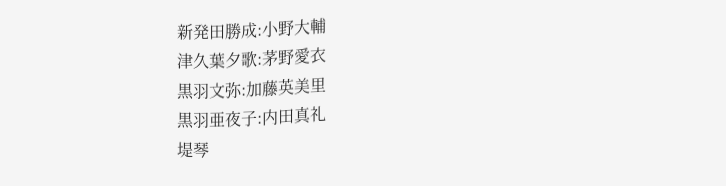新発田勝成:小野大輔
津久葉夕歌:茅野愛衣
黒羽文弥:加藤英美里
黒羽亜夜子:内田真礼
堤琴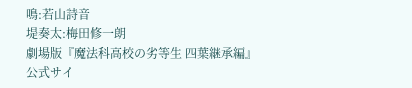鳴:若山詩音
堤奏太:梅田修一朗
劇場版『魔法科高校の劣等生 四葉継承編』公式サイ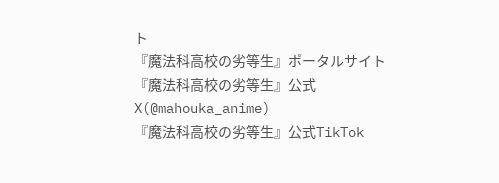ト
『魔法科高校の劣等生』ポータルサイト
『魔法科高校の劣等生』公式X(@mahouka_anime)
『魔法科高校の劣等生』公式TikTok